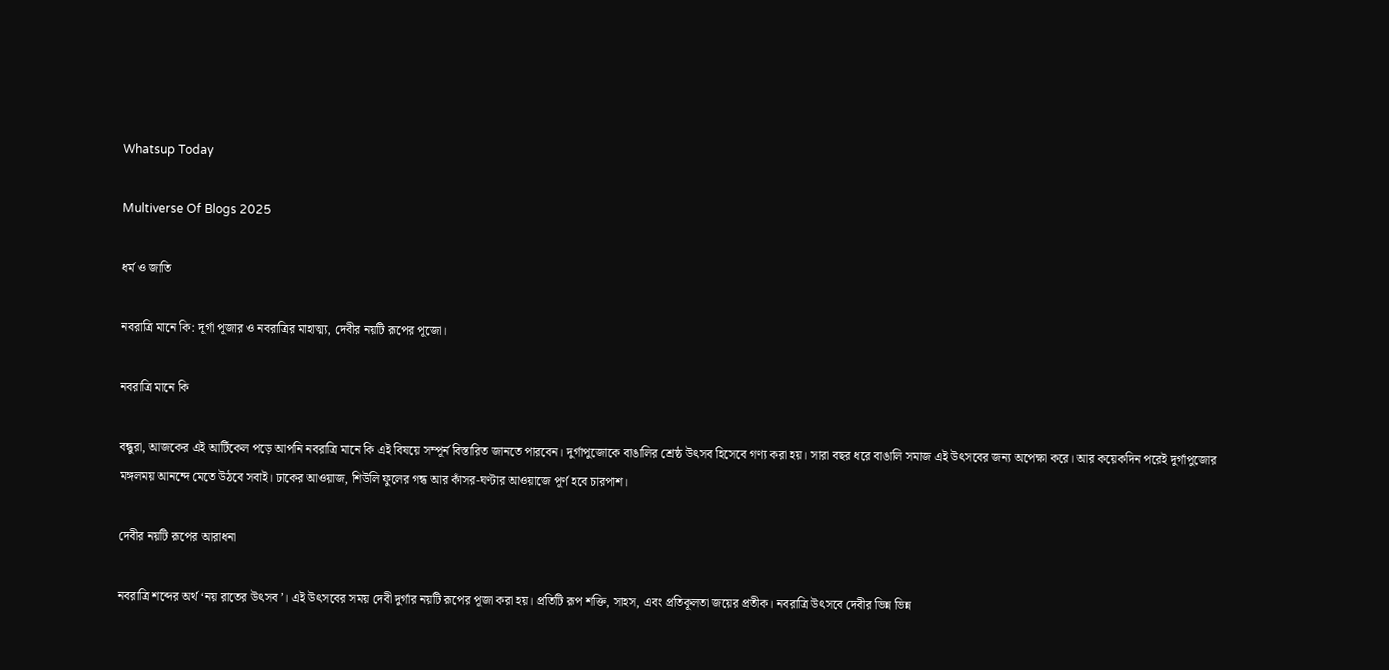Whatsup Today

Multiverse Of Blogs 2025

ধর্ম ও জাতি

নবরাত্রি মানে কি: দূর্গা পূজার ও নবরাত্রির মাহাত্ম্য, দেবীর নয়টি রূপের পূজো।

নবরাত্রি মানে কি

বন্ধুরা, আজকের এই আর্টিকেল পড়ে আপনি নবরাত্রি মানে কি এই বিষয়ে সম্পূর্ন বিস্তারিত জানতে পারবেন। দুর্গাপুজোকে বাঙালির শ্রেষ্ঠ উৎসব হিসেবে গণ্য করা হয়। সারা বছর ধরে বাঙালি সমাজ এই উৎসবের জন্য অপেক্ষা করে। আর কয়েকদিন পরেই দুর্গাপুজোর মঙ্গলময় আনন্দে মেতে উঠবে সবাই। ঢাকের আওয়াজ, শিউলি ফুলের গন্ধ আর কাঁসর-ঘণ্টার আওয়াজে পূর্ণ হবে চারপাশ।

দেবীর নয়টি রূপের আরাধনা

নবরাত্রি শব্দের অর্থ ‘নয় রাতের উৎসব’। এই উৎসবের সময় দেবী দুর্গার নয়টি রূপের পূজা করা হয়। প্রতিটি রূপ শক্তি, সাহস, এবং প্রতিকূলতা জয়ের প্রতীক। নবরাত্রি উৎসবে দেবীর ভিন্ন ভিন্ন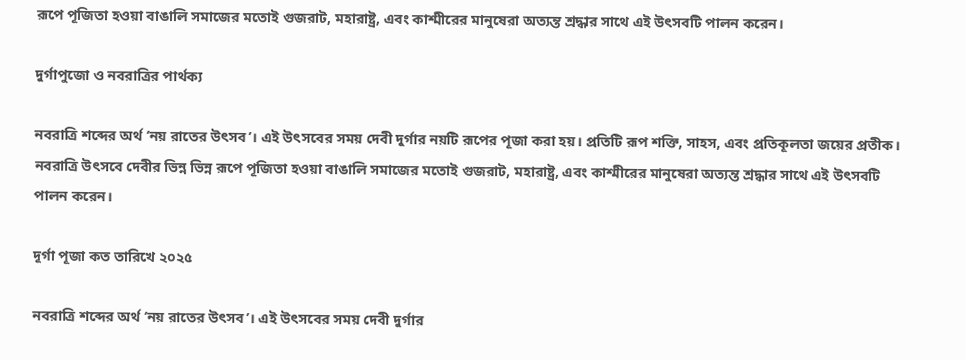রূপে পূজিতা হওয়া বাঙালি সমাজের মতোই গুজরাট, মহারাষ্ট্র, এবং কাশ্মীরের মানুষেরা অত্যন্ত শ্রদ্ধার সাথে এই উৎসবটি পালন করেন।

দুর্গাপুজো ও নবরাত্রির পার্থক্য

নবরাত্রি শব্দের অর্থ ‘নয় রাতের উৎসব’। এই উৎসবের সময় দেবী দুর্গার নয়টি রূপের পূজা করা হয়। প্রতিটি রূপ শক্তি, সাহস, এবং প্রতিকূলতা জয়ের প্রতীক। নবরাত্রি উৎসবে দেবীর ভিন্ন ভিন্ন রূপে পূজিতা হওয়া বাঙালি সমাজের মতোই গুজরাট, মহারাষ্ট্র, এবং কাশ্মীরের মানুষেরা অত্যন্ত শ্রদ্ধার সাথে এই উৎসবটি পালন করেন।

দূর্গা পূজা কত তারিখে ২০২৫

নবরাত্রি শব্দের অর্থ ‘নয় রাতের উৎসব’। এই উৎসবের সময় দেবী দুর্গার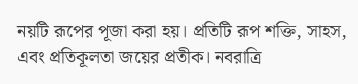নয়টি রূপের পূজা করা হয়। প্রতিটি রূপ শক্তি, সাহস, এবং প্রতিকূলতা জয়ের প্রতীক। নবরাত্রি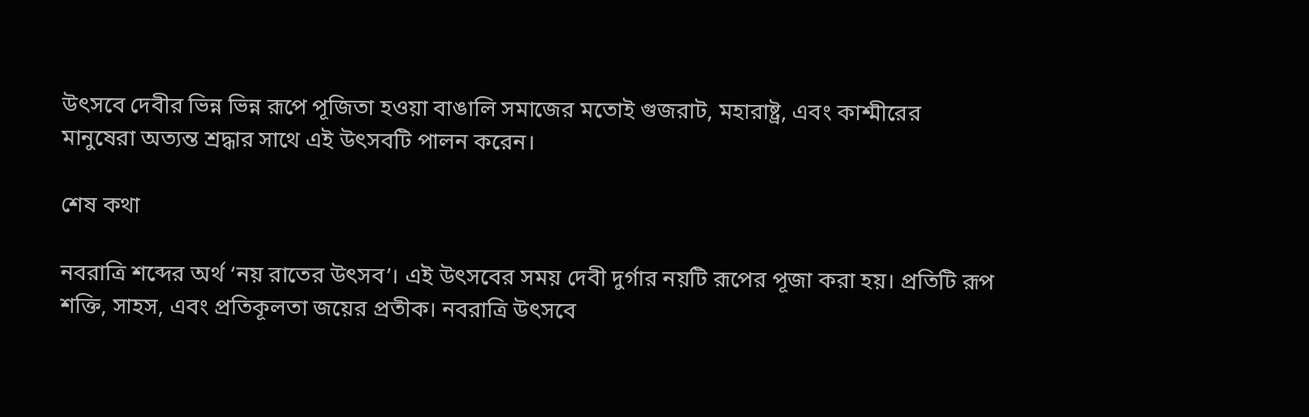উৎসবে দেবীর ভিন্ন ভিন্ন রূপে পূজিতা হওয়া বাঙালি সমাজের মতোই গুজরাট, মহারাষ্ট্র, এবং কাশ্মীরের মানুষেরা অত্যন্ত শ্রদ্ধার সাথে এই উৎসবটি পালন করেন।

শেষ কথা

নবরাত্রি শব্দের অর্থ ‘নয় রাতের উৎসব’। এই উৎসবের সময় দেবী দুর্গার নয়টি রূপের পূজা করা হয়। প্রতিটি রূপ শক্তি, সাহস, এবং প্রতিকূলতা জয়ের প্রতীক। নবরাত্রি উৎসবে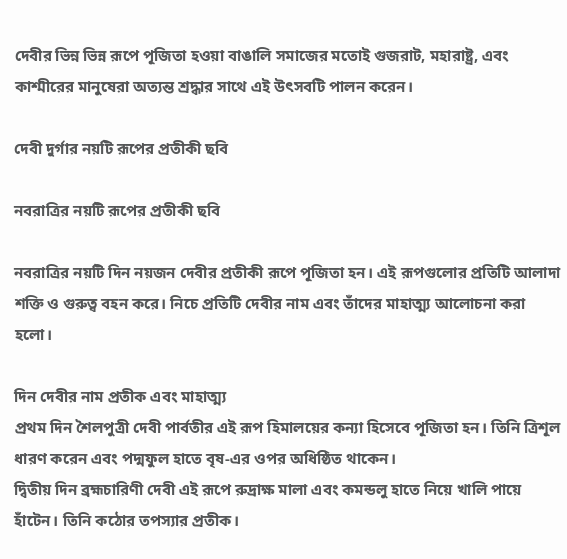দেবীর ভিন্ন ভিন্ন রূপে পূজিতা হওয়া বাঙালি সমাজের মতোই গুজরাট, মহারাষ্ট্র, এবং কাশ্মীরের মানুষেরা অত্যন্ত শ্রদ্ধার সাথে এই উৎসবটি পালন করেন।

দেবী দুর্গার নয়টি রূপের প্রতীকী ছবি

নবরাত্রির নয়টি রূপের প্রতীকী ছবি

নবরাত্রির নয়টি দিন নয়জন দেবীর প্রতীকী রূপে পূজিতা হন। এই রূপগুলোর প্রতিটি আলাদা শক্তি ও গুরুত্ব বহন করে। নিচে প্রতিটি দেবীর নাম এবং তাঁদের মাহাত্ম্য আলোচনা করা হলো।

দিন দেবীর নাম প্রতীক এবং মাহাত্ম্য
প্রথম দিন শৈলপুত্রী দেবী পার্বতীর এই রূপ হিমালয়ের কন্যা হিসেবে পূজিতা হন। তিনি ত্রিশূল ধারণ করেন এবং পদ্মফুল হাতে বৃষ-এর ওপর অধিষ্ঠিত থাকেন।
দ্বিতীয় দিন ব্রহ্মচারিণী দেবী এই রূপে রুদ্রাক্ষ মালা এবং কমন্ডলু হাতে নিয়ে খালি পায়ে হাঁটেন। তিনি কঠোর তপস্যার প্রতীক।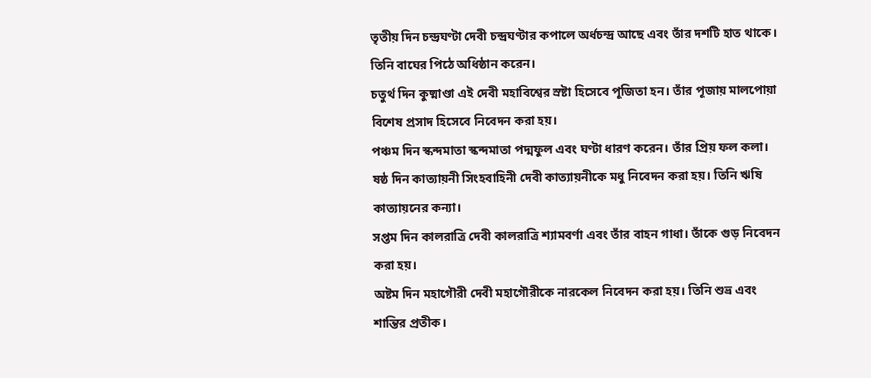তৃতীয় দিন চন্দ্রঘণ্টা দেবী চন্দ্রঘণ্টার কপালে অর্ধচন্দ্র আছে এবং তাঁর দশটি হাত থাকে। তিনি বাঘের পিঠে অধিষ্ঠান করেন।
চতুর্থ দিন কুষ্মাণ্ডা এই দেবী মহাবিশ্বের স্রষ্টা হিসেবে পূজিতা হন। তাঁর পূজায় মালপোয়া বিশেষ প্রসাদ হিসেবে নিবেদন করা হয়।
পঞ্চম দিন স্কন্দমাতা স্কন্দমাতা পদ্মফুল এবং ঘণ্টা ধারণ করেন। তাঁর প্রিয় ফল কলা।
ষষ্ঠ দিন কাত্যায়নী সিংহবাহিনী দেবী কাত্যায়নীকে মধু নিবেদন করা হয়। তিনি ঋষি কাত্যায়নের কন্যা।
সপ্তম দিন কালরাত্রি দেবী কালরাত্রি শ্যামবর্ণা এবং তাঁর বাহন গাধা। তাঁকে গুড় নিবেদন করা হয়।
অষ্টম দিন মহাগৌরী দেবী মহাগৌরীকে নারকেল নিবেদন করা হয়। তিনি শুভ্র এবং শান্তির প্রতীক।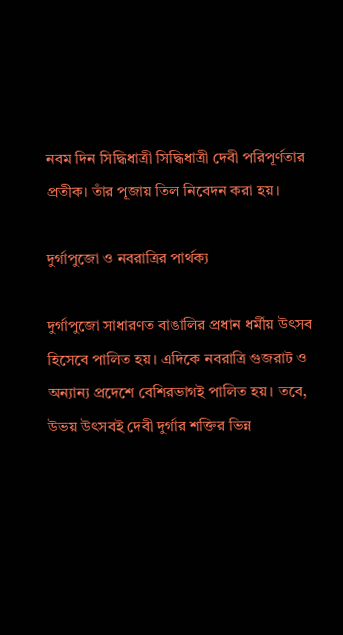নবম দিন সিদ্ধিধাত্রী সিদ্ধিধাত্রী দেবী পরিপূর্ণতার প্রতীক। তাঁর পূজায় তিল নিবেদন করা হয়।

দুর্গাপুজো ও নবরাত্রির পার্থক্য

দুর্গাপুজো সাধারণত বাঙালির প্রধান ধর্মীয় উৎসব হিসেবে পালিত হয়। এদিকে নবরাত্রি গুজরাট ও অন্যান্য প্রদেশে বেশিরভাগই পালিত হয়। তবে, উভয় উৎসবই দেবী দুর্গার শক্তির ভিন্ন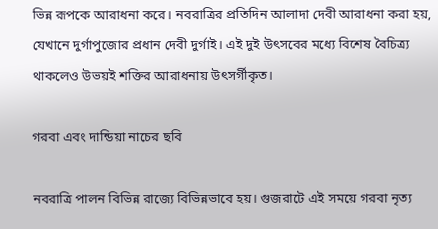ভিন্ন রূপকে আরাধনা করে। নবরাত্রির প্রতিদিন আলাদা দেবী আরাধনা করা হয়, যেখানে দুর্গাপুজোর প্রধান দেবী দুর্গাই। এই দুই উৎসবের মধ্যে বিশেষ বৈচিত্র্য থাকলেও উভয়ই শক্তির আরাধনায় উৎসর্গীকৃত।

গরবা এবং দান্ডিয়া নাচের ছবি

নবরাত্রি পালন বিভিন্ন রাজ্যে বিভিন্নভাবে হয়। গুজরাটে এই সময়ে গরবা নৃত্য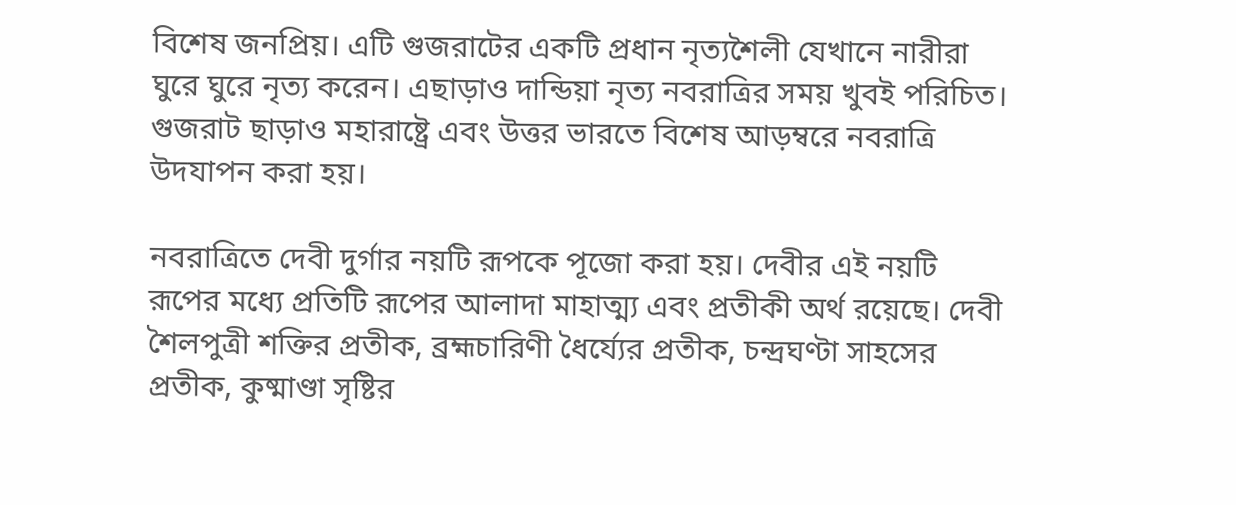বিশেষ জনপ্রিয়। এটি গুজরাটের একটি প্রধান নৃত্যশৈলী যেখানে নারীরা ঘুরে ঘুরে নৃত্য করেন। এছাড়াও দান্ডিয়া নৃত্য নবরাত্রির সময় খুবই পরিচিত। গুজরাট ছাড়াও মহারাষ্ট্রে এবং উত্তর ভারতে বিশেষ আড়ম্বরে নবরাত্রি উদযাপন করা হয়।

নবরাত্রিতে দেবী দুর্গার নয়টি রূপকে পূজো করা হয়। দেবীর এই নয়টি রূপের মধ্যে প্রতিটি রূপের আলাদা মাহাত্ম্য এবং প্রতীকী অর্থ রয়েছে। দেবী শৈলপুত্রী শক্তির প্রতীক, ব্রহ্মচারিণী ধৈর্য্যের প্রতীক, চন্দ্রঘণ্টা সাহসের প্রতীক, কুষ্মাণ্ডা সৃষ্টির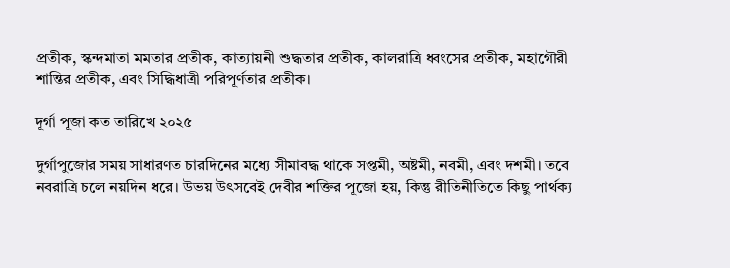প্রতীক, স্কন্দমাতা মমতার প্রতীক, কাত্যায়নী শুদ্ধতার প্রতীক, কালরাত্রি ধ্বংসের প্রতীক, মহাগৌরী শান্তির প্রতীক, এবং সিদ্ধিধাত্রী পরিপূর্ণতার প্রতীক।

দূর্গা পূজা কত তারিখে ২০২৫

দুর্গাপুজোর সময় সাধারণত চারদিনের মধ্যে সীমাবদ্ধ থাকে সপ্তমী, অষ্টমী, নবমী, এবং দশমী। তবে নবরাত্রি চলে নয়দিন ধরে। উভয় উৎসবেই দেবীর শক্তির পূজো হয়, কিন্তু রীতিনীতিতে কিছু পার্থক্য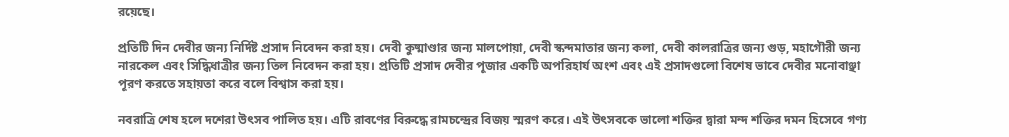রয়েছে।

প্রতিটি দিন দেবীর জন্য নির্দিষ্ট প্রসাদ নিবেদন করা হয়। দেবী কুষ্মাণ্ডার জন্য মালপোয়া, দেবী স্কন্দমাতার জন্য কলা, দেবী কালরাত্রির জন্য গুড়, মহাগৌরী জন্য নারকেল এবং সিদ্ধিধাত্রীর জন্য তিল নিবেদন করা হয়। প্রতিটি প্রসাদ দেবীর পূজার একটি অপরিহার্য অংশ এবং এই প্রসাদগুলো বিশেষ ভাবে দেবীর মনোবাঞ্ছা পূরণ করতে সহায়তা করে বলে বিশ্বাস করা হয়।

নবরাত্রি শেষ হলে দশেরা উৎসব পালিত হয়। এটি রাবণের বিরুদ্ধে রামচন্দ্রের বিজয় স্মরণ করে। এই উৎসবকে ভালো শক্তির দ্বারা মন্দ শক্তির দমন হিসেবে গণ্য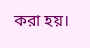করা হয়।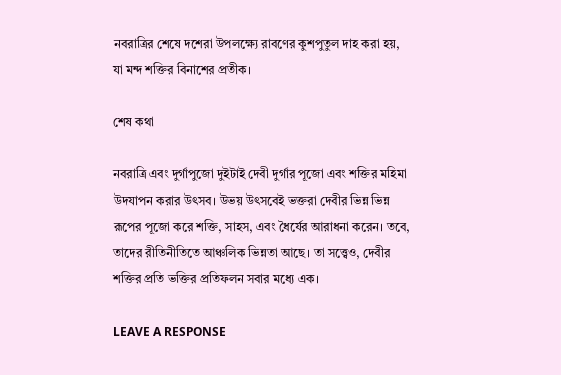নবরাত্রির শেষে দশেরা উপলক্ষ্যে রাবণের কুশপুতুল দাহ করা হয়, যা মন্দ শক্তির বিনাশের প্রতীক।

শেষ কথা

নবরাত্রি এবং দুর্গাপুজো দুইটাই দেবী দুর্গার পূজো এবং শক্তির মহিমা উদযাপন করার উৎসব। উভয় উৎসবেই ভক্তরা দেবীর ভিন্ন ভিন্ন রূপের পূজো করে শক্তি, সাহস, এবং ধৈর্যের আরাধনা করেন। তবে, তাদের রীতিনীতিতে আঞ্চলিক ভিন্নতা আছে। তা সত্ত্বেও, দেবীর শক্তির প্রতি ভক্তির প্রতিফলন সবার মধ্যে এক।

LEAVE A RESPONSE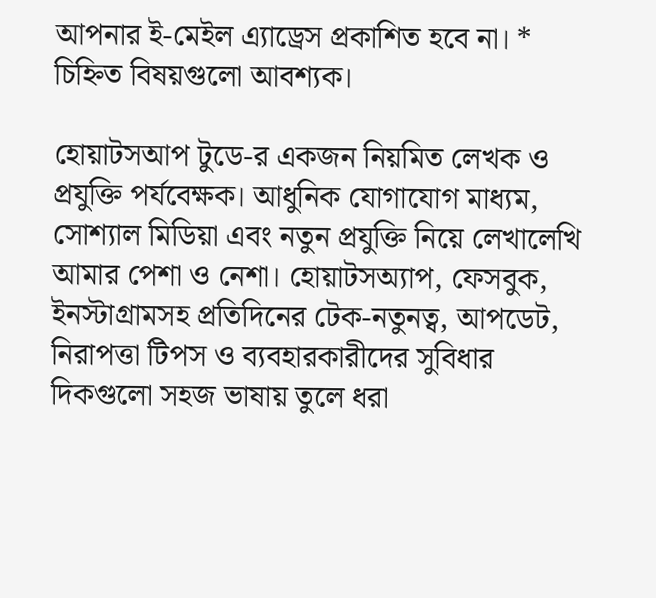আপনার ই-মেইল এ্যাড্রেস প্রকাশিত হবে না। * চিহ্নিত বিষয়গুলো আবশ্যক।

হোয়াটসআপ টুডে-র একজন নিয়মিত লেখক ও প্রযুক্তি পর্যবেক্ষক। আধুনিক যোগাযোগ মাধ্যম, সোশ্যাল মিডিয়া এবং নতুন প্রযুক্তি নিয়ে লেখালেখি আমার পেশা ও নেশা। হোয়াটসঅ্যাপ, ফেসবুক, ইনস্টাগ্রামসহ প্রতিদিনের টেক-নতুনত্ব, আপডেট, নিরাপত্তা টিপস ও ব্যবহারকারীদের সুবিধার দিকগুলো সহজ ভাষায় তুলে ধরা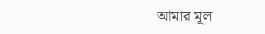আমার মূল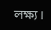লক্ষ্য।